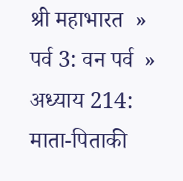श्री महाभारत  »  पर्व 3: वन पर्व  »  अध्याय 214: माता-पिताकी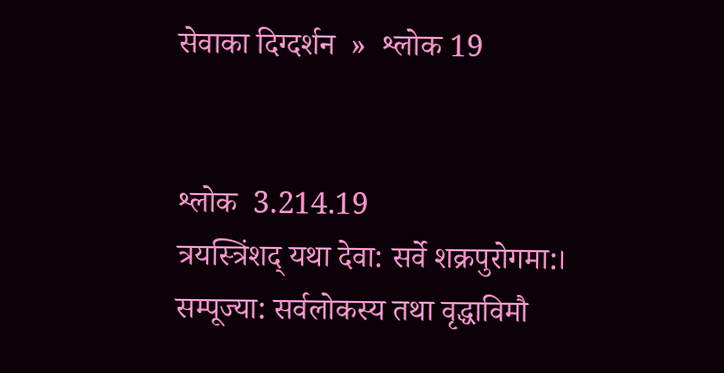सेवाका दिग्दर्शन  »  श्लोक 19


श्लोक  3.214.19
त्रयस्त्रिंशद् यथा देवा: सर्वे शक्रपुरोगमा:।
सम्पूज्या: सर्वलोकस्य तथा वृद्धाविमौ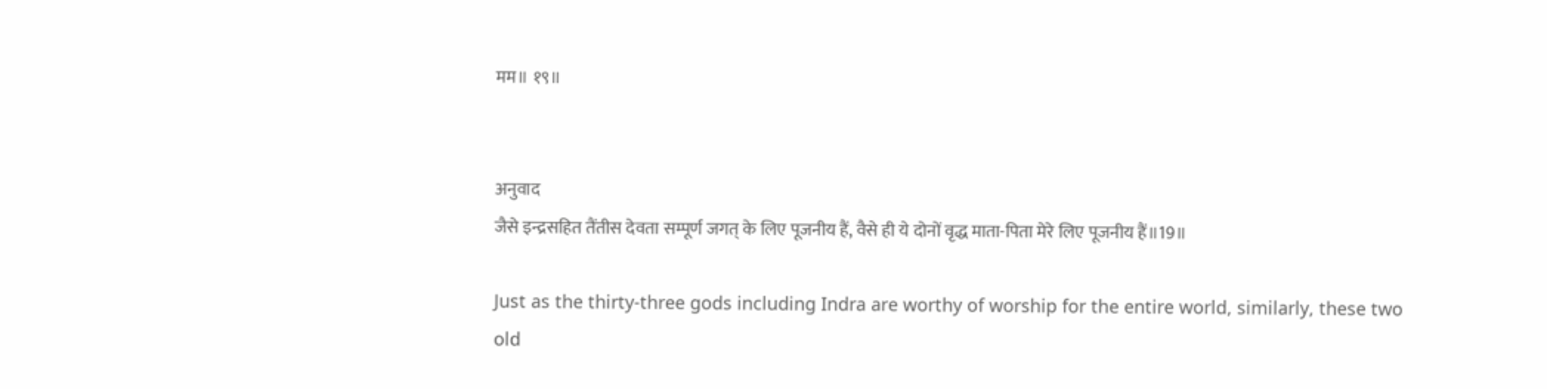मम॥ १९॥


अनुवाद
जैसे इन्द्रसहित तैंतीस देवता सम्पूर्ण जगत् के लिए पूजनीय हैं, वैसे ही ये दोनों वृद्ध माता-पिता मेरे लिए पूजनीय हैं॥19॥

Just as the thirty-three gods including Indra are worthy of worship for the entire world, similarly, these two old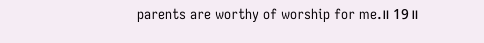parents are worthy of worship for me.॥ 19॥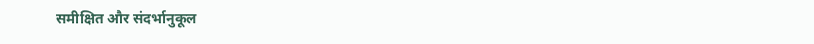समीक्षित और संदर्भानुकूल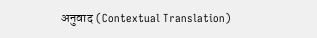अनुवाद (Contextual Translation)